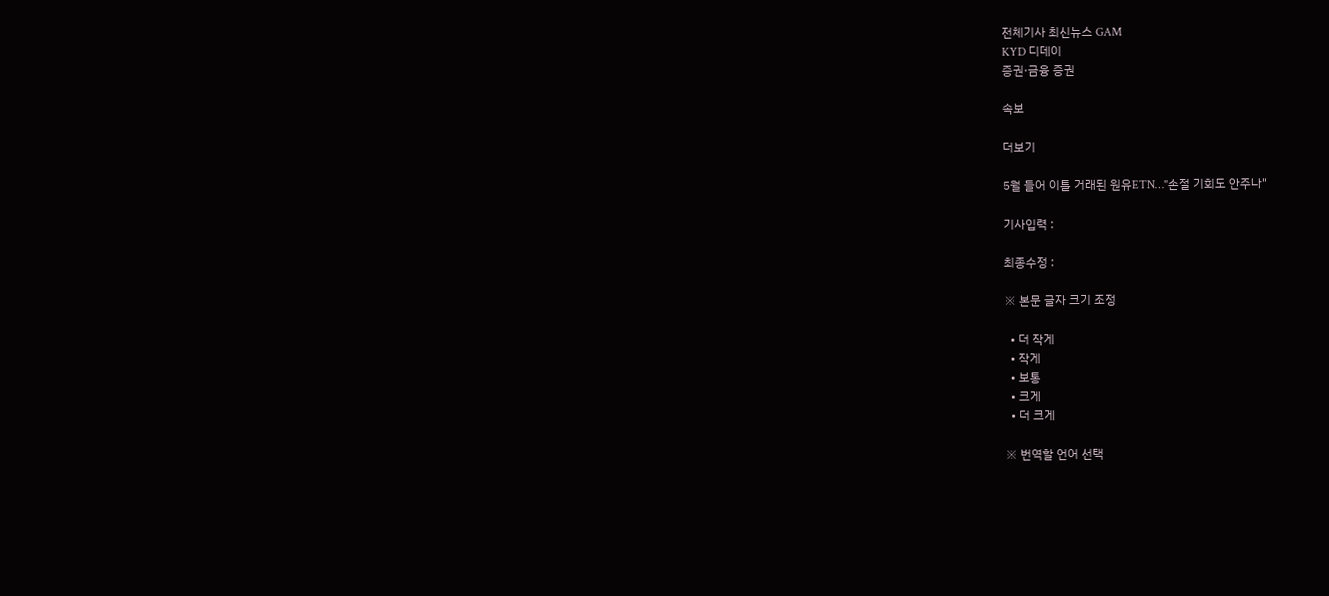전체기사 최신뉴스 GAM
KYD 디데이
증권·금융 증권

속보

더보기

5월 들어 이틀 거래된 원유ETN…"손절 기회도 안주나"

기사입력 :

최종수정 :

※ 본문 글자 크기 조정

  • 더 작게
  • 작게
  • 보통
  • 크게
  • 더 크게

※ 번역할 언어 선택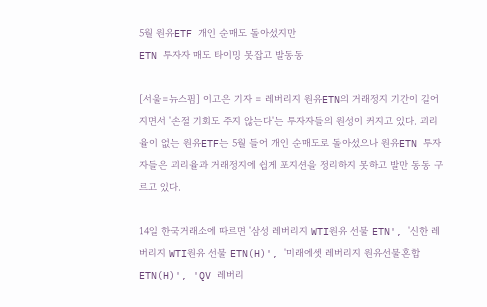5월 원유ETF 개인 순매도 돌아섰지만
ETN 투자자 매도 타이밍 못잡고 발동동

[서울=뉴스핌] 이고은 기자 = 레버리지 원유ETN의 거래정지 기간이 길어지면서 '손절 기회도 주지 않는다'는 투자자들의 원성이 커지고 있다. 괴리율이 없는 원유ETF는 5월 들어 개인 순매도로 돌아섰으나 원유ETN 투자자들은 괴리율과 거래정지에 쉽게 포지션을 정리하지 못하고 발만 동동 구르고 있다.

14일 한국거래소에 따르면 '삼성 레버리지 WTI원유 선물 ETN', '신한 레버리지 WTI원유 선물 ETN(H)', '미래에셋 레버리지 원유선물혼합 ETN(H)', 'QV 레버리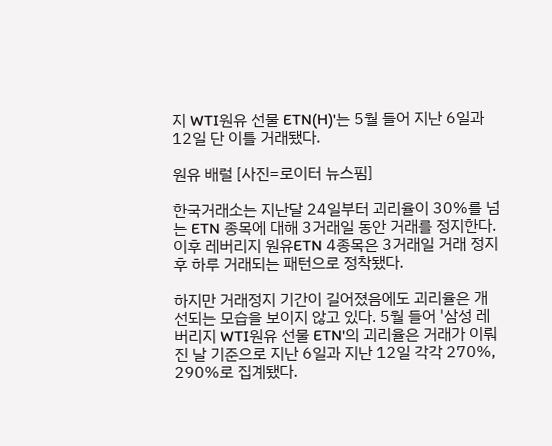지 WTI원유 선물 ETN(H)'는 5월 들어 지난 6일과 12일 단 이틀 거래됐다.

원유 배럴 [사진=로이터 뉴스핌]

한국거래소는 지난달 24일부터 괴리율이 30%를 넘는 ETN 종목에 대해 3거래일 동안 거래를 정지한다. 이후 레버리지 원유ETN 4종목은 3거래일 거래 정지 후 하루 거래되는 패턴으로 정착됐다.

하지만 거래정지 기간이 길어졌음에도 괴리율은 개선되는 모습을 보이지 않고 있다. 5월 들어 '삼성 레버리지 WTI원유 선물 ETN'의 괴리율은 거래가 이뤄진 날 기준으로 지난 6일과 지난 12일 각각 270%, 290%로 집계됐다.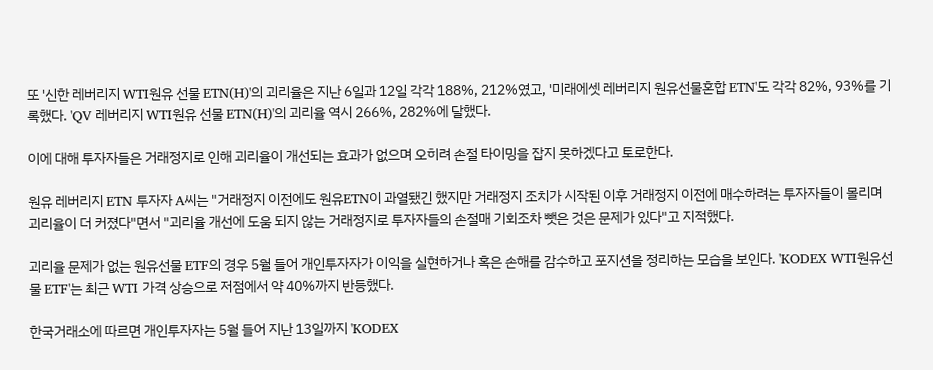또 '신한 레버리지 WTI원유 선물 ETN(H)'의 괴리율은 지난 6일과 12일 각각 188%, 212%였고, '미래에셋 레버리지 원유선물혼합 ETN'도 각각 82%, 93%를 기록했다. 'QV 레버리지 WTI원유 선물 ETN(H)'의 괴리율 역시 266%, 282%에 달했다.

이에 대해 투자자들은 거래정지로 인해 괴리율이 개선되는 효과가 없으며 오히려 손절 타이밍을 잡지 못하겠다고 토로한다.

원유 레버리지 ETN 투자자 A씨는 "거래정지 이전에도 원유ETN이 과열됐긴 했지만 거래정지 조치가 시작된 이후 거래정지 이전에 매수하려는 투자자들이 몰리며 괴리율이 더 커졌다"면서 "괴리율 개선에 도움 되지 않는 거래정지로 투자자들의 손절매 기회조차 뺏은 것은 문제가 있다"고 지적했다.

괴리율 문제가 없는 원유선물 ETF의 경우 5월 들어 개인투자자가 이익을 실현하거나 혹은 손해를 감수하고 포지션을 정리하는 모습을 보인다. 'KODEX WTI원유선물 ETF'는 최근 WTI 가격 상승으로 저점에서 약 40%까지 반등했다.

한국거래소에 따르면 개인투자자는 5월 들어 지난 13일까지 'KODEX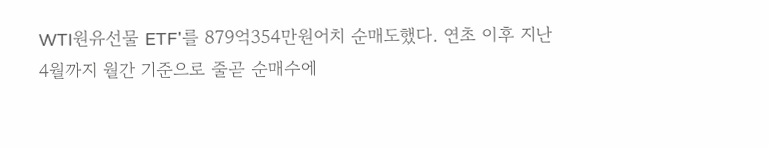WTI원유선물 ETF'를 879억354만원어치 순매도했다. 연초 이후 지난 4월까지 월간 기준으로 줄곧 순매수에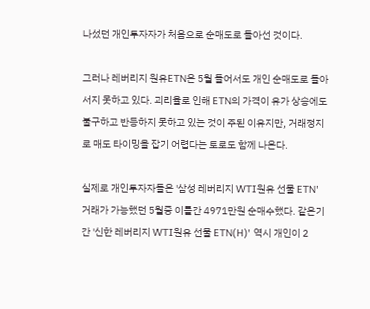나섰던 개인투자자가 처음으로 순매도로 돌아선 것이다.

그러나 레버리지 원유ETN은 5월 들어서도 개인 순매도로 돌아서지 못하고 있다. 괴리율로 인해 ETN의 가격이 유가 상승에도 불구하고 반등하지 못하고 있는 것이 주된 이유지만, 거래정지로 매도 타이밍을 잡기 어렵다는 토로도 함께 나온다.

실제로 개인투자자들은 '삼성 레버리지 WTI원유 선물 ETN' 거래가 가능했던 5월중 이틀간 4971만원 순매수했다. 같은기간 '신한 레버리지 WTI원유 선물 ETN(H)' 역시 개인이 2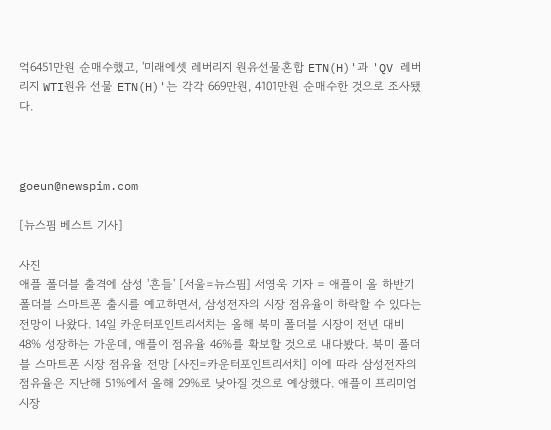억6451만원 순매수했고, '미래에셋 레버리지 원유선물혼합 ETN(H)'과 'QV 레버리지 WTI원유 선물 ETN(H)'는 각각 669만원, 4101만원 순매수한 것으로 조사됐다.



goeun@newspim.com

[뉴스핌 베스트 기사]

사진
애플 폴더블 출격에 삼성 '흔들' [서울=뉴스핌] 서영욱 기자 = 애플이 올 하반기 폴더블 스마트폰 출시를 예고하면서, 삼성전자의 시장 점유율이 하락할 수 있다는 전망이 나왔다. 14일 카운터포인트리서치는 올해 북미 폴더블 시장이 전년 대비 48% 성장하는 가운데, 애플이 점유율 46%를 확보할 것으로 내다봤다. 북미 폴더블 스마트폰 시장 점유율 전망 [사진=카운터포인트리서치] 이에 따라 삼성전자의 점유율은 지난해 51%에서 올해 29%로 낮아질 것으로 예상했다. 애플이 프리미엄 시장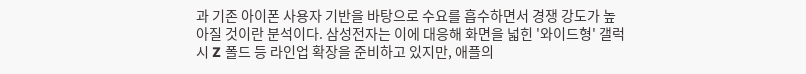과 기존 아이폰 사용자 기반을 바탕으로 수요를 흡수하면서 경쟁 강도가 높아질 것이란 분석이다. 삼성전자는 이에 대응해 화면을 넓힌 '와이드형' 갤럭시 Z 폴드 등 라인업 확장을 준비하고 있지만, 애플의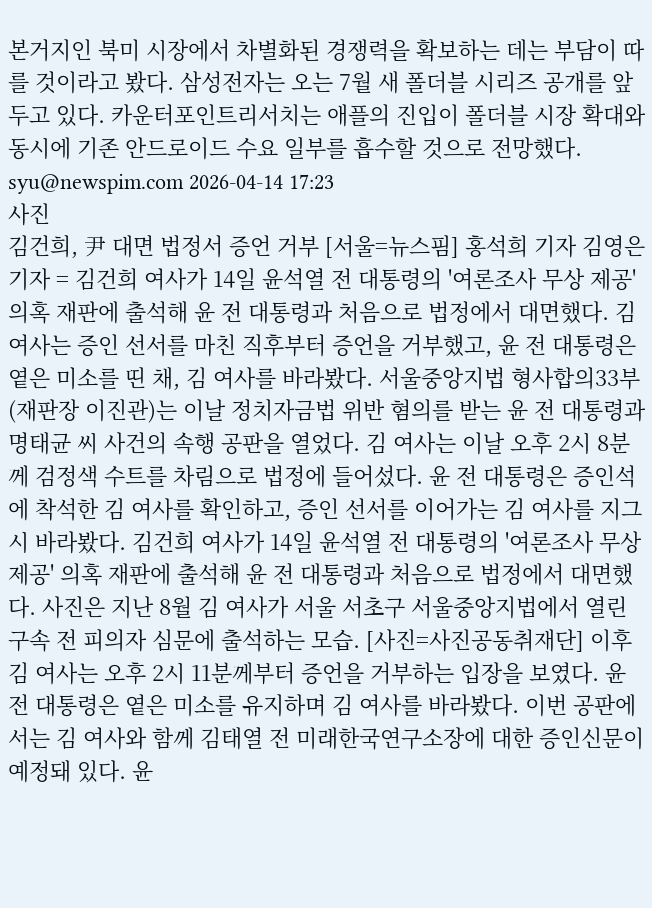본거지인 북미 시장에서 차별화된 경쟁력을 확보하는 데는 부담이 따를 것이라고 봤다. 삼성전자는 오는 7월 새 폴더블 시리즈 공개를 앞두고 있다. 카운터포인트리서치는 애플의 진입이 폴더블 시장 확대와 동시에 기존 안드로이드 수요 일부를 흡수할 것으로 전망했다. syu@newspim.com 2026-04-14 17:23
사진
김건희, 尹 대면 법정서 증언 거부 [서울=뉴스핌] 홍석희 기자 김영은 기자 = 김건희 여사가 14일 윤석열 전 대통령의 '여론조사 무상 제공' 의혹 재판에 출석해 윤 전 대통령과 처음으로 법정에서 대면했다. 김 여사는 증인 선서를 마친 직후부터 증언을 거부했고, 윤 전 대통령은 옅은 미소를 띤 채, 김 여사를 바라봤다. 서울중앙지법 형사합의33부(재판장 이진관)는 이날 정치자금법 위반 혐의를 받는 윤 전 대통령과 명태균 씨 사건의 속행 공판을 열었다. 김 여사는 이날 오후 2시 8분께 검정색 수트를 차림으로 법정에 들어섰다. 윤 전 대통령은 증인석에 착석한 김 여사를 확인하고, 증인 선서를 이어가는 김 여사를 지그시 바라봤다. 김건희 여사가 14일 윤석열 전 대통령의 '여론조사 무상 제공' 의혹 재판에 출석해 윤 전 대통령과 처음으로 법정에서 대면했다. 사진은 지난 8월 김 여사가 서울 서초구 서울중앙지법에서 열린 구속 전 피의자 심문에 출석하는 모습. [사진=사진공동취재단] 이후 김 여사는 오후 2시 11분께부터 증언을 거부하는 입장을 보였다. 윤 전 대통령은 옅은 미소를 유지하며 김 여사를 바라봤다. 이번 공판에서는 김 여사와 함께 김태열 전 미래한국연구소장에 대한 증인신문이 예정돼 있다. 윤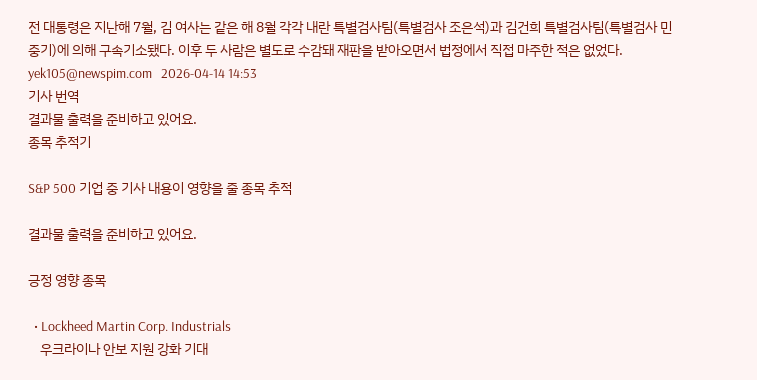전 대통령은 지난해 7월, 김 여사는 같은 해 8월 각각 내란 특별검사팀(특별검사 조은석)과 김건희 특별검사팀(특별검사 민중기)에 의해 구속기소됐다. 이후 두 사람은 별도로 수감돼 재판을 받아오면서 법정에서 직접 마주한 적은 없었다. yek105@newspim.com   2026-04-14 14:53
기사 번역
결과물 출력을 준비하고 있어요.
종목 추적기

S&P 500 기업 중 기사 내용이 영향을 줄 종목 추적

결과물 출력을 준비하고 있어요.

긍정 영향 종목

  • Lockheed Martin Corp. Industrials
    우크라이나 안보 지원 강화 기대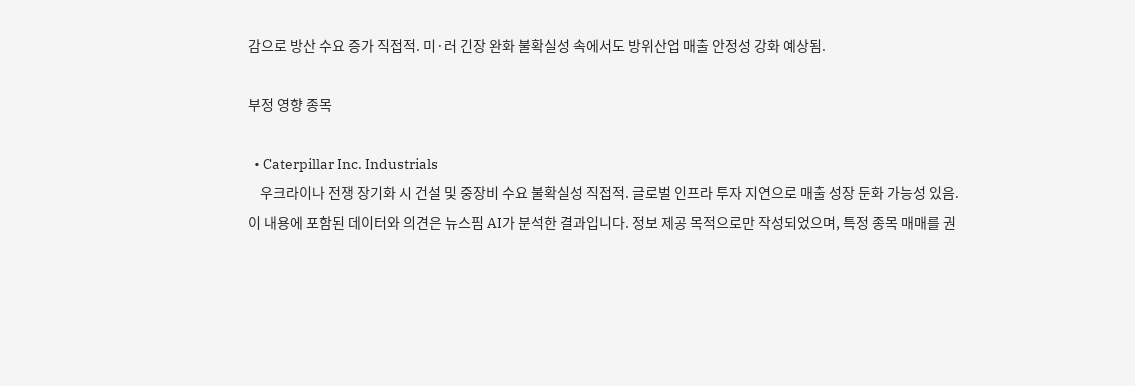감으로 방산 수요 증가 직접적. 미·러 긴장 완화 불확실성 속에서도 방위산업 매출 안정성 강화 예상됨.

부정 영향 종목

  • Caterpillar Inc. Industrials
    우크라이나 전쟁 장기화 시 건설 및 중장비 수요 불확실성 직접적. 글로벌 인프라 투자 지연으로 매출 성장 둔화 가능성 있음.
이 내용에 포함된 데이터와 의견은 뉴스핌 AI가 분석한 결과입니다. 정보 제공 목적으로만 작성되었으며, 특정 종목 매매를 권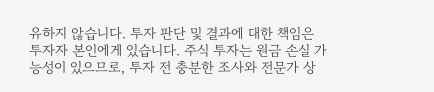유하지 않습니다. 투자 판단 및 결과에 대한 책임은 투자자 본인에게 있습니다. 주식 투자는 원금 손실 가능성이 있으므로, 투자 전 충분한 조사와 전문가 상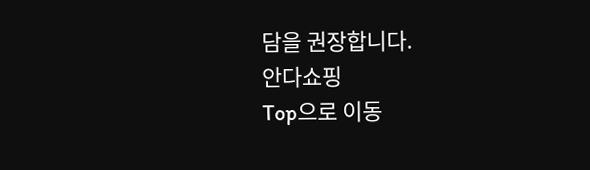담을 권장합니다.
안다쇼핑
Top으로 이동